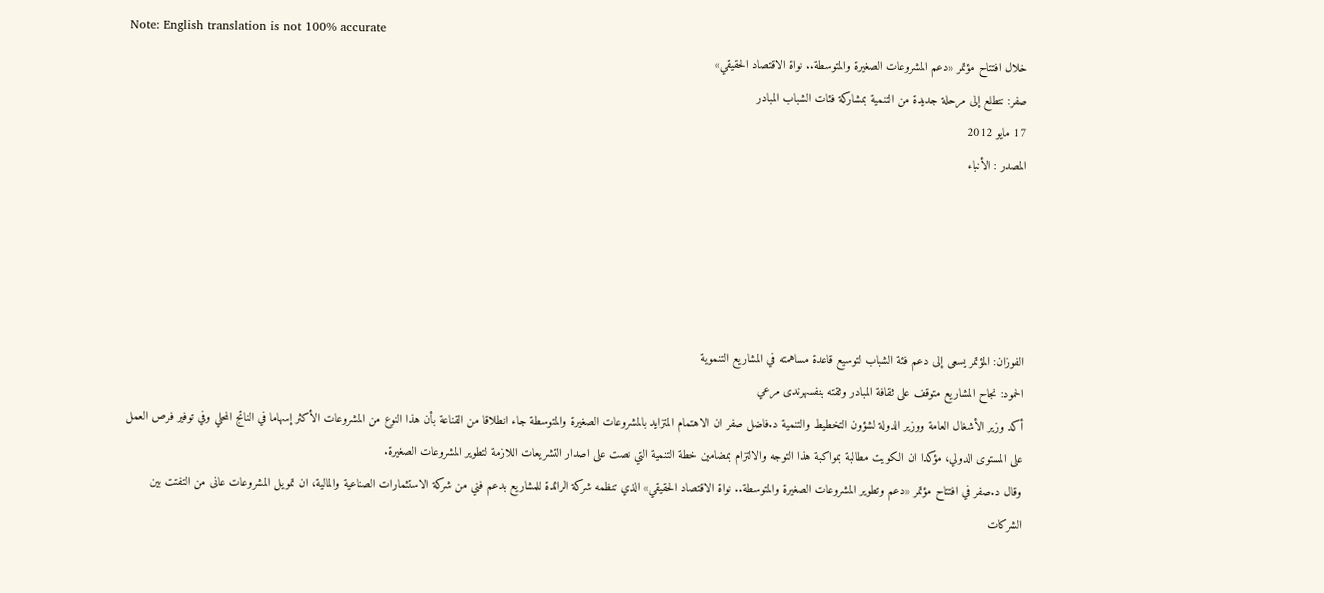Note: English translation is not 100% accurate
خلال افتتاح مؤتمر «دعم المشروعات الصغيرة والمتوسطة.. نواة الاقتصاد الحقيقي»
صفر: نتطلع إلى مرحلة جديدة من التنمية بمشاركة فئات الشباب المبادر
17 مايو 2012
المصدر : الأنباء





الفوزان: المؤتمر يسعى إلى دعم فئة الشباب لتوسيع قاعدة مساهمته في المشاريع التنموية
الحمود: نجاح المشاريع متوقف على ثقافة المبادر وثقته بنفسهرندى مرعي
أكد وزير الأشغال العامة ووزير الدولة لشؤون التخطيط والتنمية د.فاضل صفر ان الاهتمام المتزايد بالمشروعات الصغيرة والمتوسطة جاء انطلاقا من القناعة بأن هذا النوع من المشروعات الأكثر إسهاما في الناتج المحلي وفي توفير فرص العمل على المستوى الدولي، مؤكدا ان الكويت مطالبة بمواكبة هذا التوجه والالتزام بمضامين خطة التنمية التي نصت على اصدار التشريعات اللازمة لتطوير المشروعات الصغيرة.
وقال د.صفر في افتتاح مؤتمر «دعم وتطوير المشروعات الصغيرة والمتوسطة.. نواة الاقتصاد الحقيقي» الذي تنظمه شركة الرائدة للمشاريع بدعم فني من شركة الاستثمارات الصناعية والمالية، ان تمويل المشروعات عانى من التفتت بين الشركات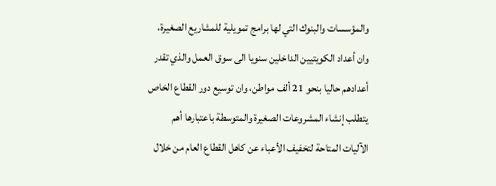والمؤسسات والبنوك التي لها برامج تمويلية للمشاريع الصغيرة، وان أعداد الكويتيين الداخلين سنويا الى سوق العمل والذي تقدر أعدادهم حاليا بنحو 21 ألف مواطن، وان توسيع دور القطاع الخاص يتطلب إنشاء المشروعات الصغيرة والمتوسطة باعتبارها أهم الآليات المتاحة لتخفيف الأعباء عن كاهل القطاع العام من خلال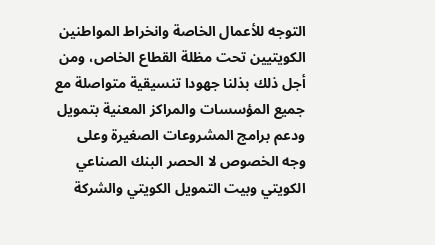التوجه للأعمال الخاصة وانخراط المواطنين الكويتيين تحت مظلة القطاع الخاص، ومن أجل ذلك بذلنا جهودا تنسيقية متواصلة مع جميع المؤسسات والمراكز المعنية بتمويل ودعم برامج المشروعات الصغيرة وعلى وجه الخصوص لا الحصر البنك الصناعي الكويتي وبيت التمويل الكويتي والشركة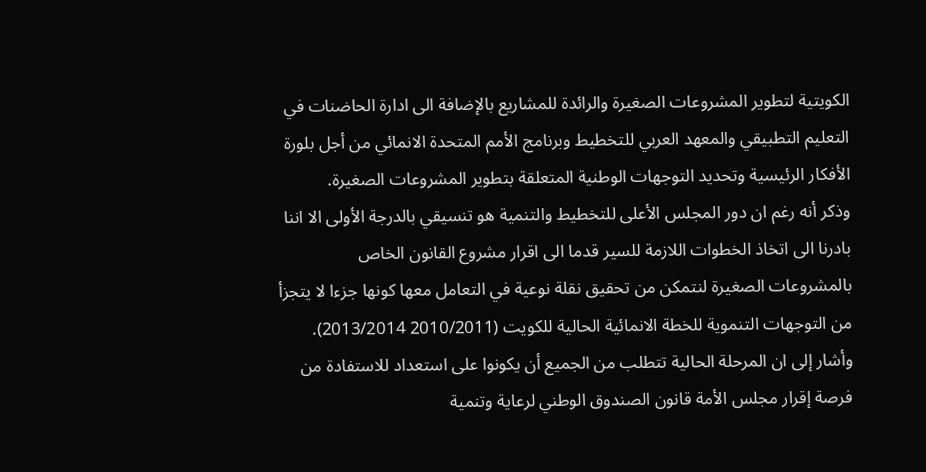الكويتية لتطوير المشروعات الصغيرة والرائدة للمشاريع بالإضافة الى ادارة الحاضنات في التعليم التطبيقي والمعهد العربي للتخطيط وبرنامج الأمم المتحدة الانمائي من أجل بلورة الأفكار الرئيسية وتحديد التوجهات الوطنية المتعلقة بتطوير المشروعات الصغيرة.
وذكر أنه رغم ان دور المجلس الأعلى للتخطيط والتنمية هو تنسيقي بالدرجة الأولى الا اننا بادرنا الى اتخاذ الخطوات اللازمة للسير قدما الى اقرار مشروع القانون الخاص بالمشروعات الصغيرة لنتمكن من تحقيق نقلة نوعية في التعامل معها كونها جزءا لا يتجزأ من التوجهات التنموية للخطة الانمائية الحالية للكويت (2010/2011 2013/2014).
وأشار إلى ان المرحلة الحالية تتطلب من الجميع أن يكونوا على استعداد للاستفادة من فرصة إقرار مجلس الأمة قانون الصندوق الوطني لرعاية وتنمية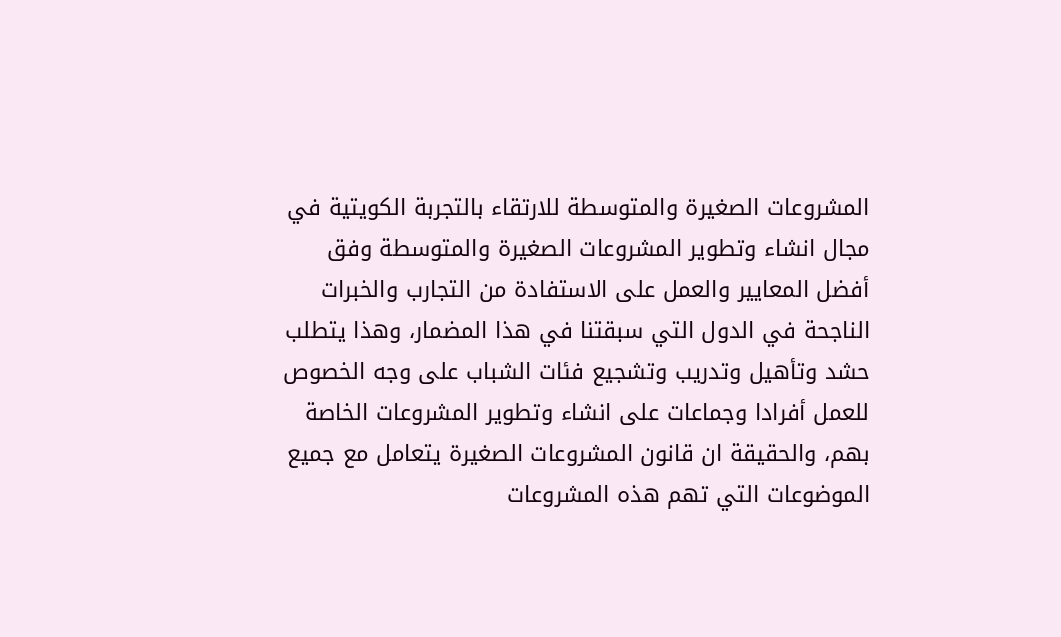المشروعات الصغيرة والمتوسطة للارتقاء بالتجربة الكويتية في مجال انشاء وتطوير المشروعات الصغيرة والمتوسطة وفق أفضل المعايير والعمل على الاستفادة من التجارب والخبرات الناجحة في الدول التي سبقتنا في هذا المضمار، وهذا يتطلب حشد وتأهيل وتدريب وتشجيع فئات الشباب على وجه الخصوص للعمل أفرادا وجماعات على انشاء وتطوير المشروعات الخاصة بهم، والحقيقة ان قانون المشروعات الصغيرة يتعامل مع جميع الموضوعات التي تهم هذه المشروعات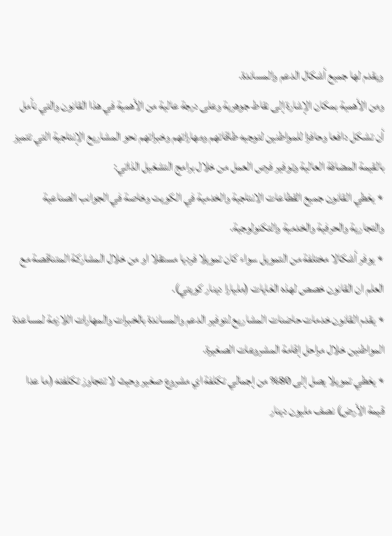ويقدم لها جميع أشكال الدعم والمساندة.
ومن الأهمية بمكان الإشارة إلى نقاط جوهرية وعلى درجة عالية من الأهمية في هذا القانون والتي نأمل أن تشكل دافعا وحافزا للمواطنين لتوجيه طاقاتهم ومهاراتهم وخبراتهم نحو المشاريع الإنتاجية التي تتميز بالقيمة المضافة العالية وتوفير فرص العمل من خلال برامج التشغيل الذاتي:
٭ يغطي القانون جميع القطاعات الانتاجية والخدمية في الكويت وخاصة في الجوانب الصناعية والتجارية والحرفية والخدمية والتكنولوجية.
٭ يوفر أشكالا مختلفة من التمويل سواء كان تمويلا فرديا مستقلا او من خلال المشاركة المتناقصة مع العلم ان القانون خصص لهذه الغايات (مليارا دينار كويتي).
٭ يقدم القانون خدمات حاضنات المشاريع لتوفير الدعم والمساندة بالخبرات والمهارات اللازمة لمساعدة المواطنين خلال مراحل إقامة المشروعات الصغيرة.
٭ يغطي تمويلا يصل إلى 80% من إجمالي تكلفة اي مشروع صغير وحيث لا تتجاوز تكلفته (ما عدا قيمة الأرض) نصف مليون دينار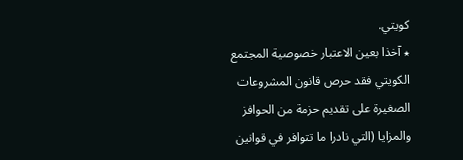كويتي.
٭ آخذا بعين الاعتبار خصوصية المجتمع الكويتي فقد حرص قانون المشروعات الصغيرة على تقديم حزمة من الحوافز والمزايا (التي نادرا ما تتوافر في قوانين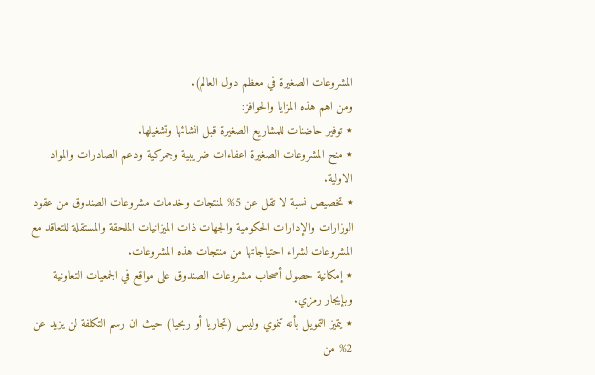المشروعات الصغيرة في معظم دول العالم).
ومن اهم هذه المزايا والحوافز:
٭ توفير حاضنات للمشاريع الصغيرة قبل انشائها وتشغيلها.
٭ منح المشروعات الصغيرة اعفاءات ضريبية وجمركية ودعم الصادرات والمواد الاولية.
٭ تخصيص نسبة لا تقل عن 5% لمنتجات وخدمات مشروعات الصندوق من عقود الوزارات والإدارات الحكومية والجهات ذات الميزانيات الملحقة والمستقلة للتعاقد مع المشروعات لشراء احتياجاتها من منتجات هذه المشروعات.
٭ إمكانية حصول أصحاب مشروعات الصندوق على مواقع في الجمعيات التعاونية وبإيجار رمزي.
٭ يتميز التمويل بأنه تنموي وليس (تجاريا أو ربحيا) حيث ان رسم التكلفة لن يزيد عن 2% من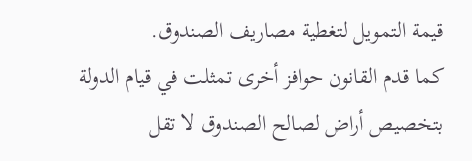قيمة التمويل لتغطية مصاريف الصندوق.
كما قدم القانون حوافز أخرى تمثلت في قيام الدولة بتخصيص أراض لصالح الصندوق لا تقل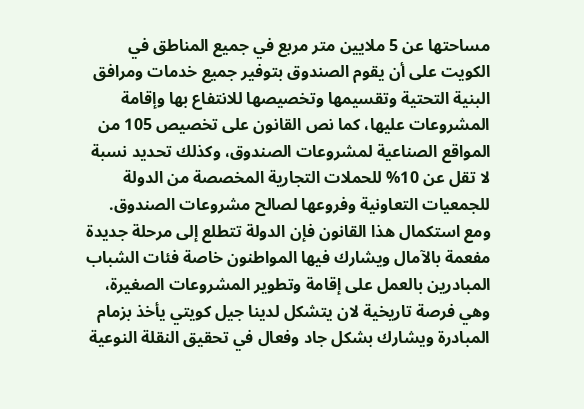مساحتها عن 5 ملايين متر مربع في جميع المناطق في الكويت على أن يقوم الصندوق بتوفير جميع خدمات ومرافق البنية التحتية وتقسيمها وتخصيصها للانتفاع بها وإقامة المشروعات عليها، كما نص القانون على تخصيص 105 من المواقع الصناعية لمشروعات الصندوق، وكذلك تحديد نسبة لا تقل عن 10% للحملات التجارية المخصصة من الدولة للجمعيات التعاونية وفروعها لصالح مشروعات الصندوق.
ومع استكمال هذا القانون فإن الدولة تتطلع إلى مرحلة جديدة مفعمة بالآمال ويشارك فيها المواطنون خاصة فئات الشباب المبادرين بالعمل على إقامة وتطوير المشروعات الصغيرة، وهي فرصة تاريخية لان يتشكل لدينا جيل كويتي يأخذ بزمام المبادرة ويشارك بشكل جاد وفعال في تحقيق النقلة النوعية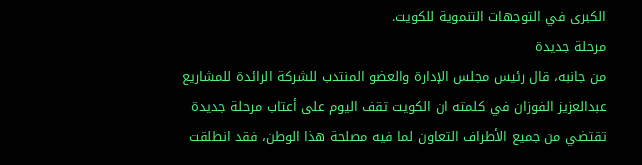الكبرى في التوجهات التنموية للكويت.
مرحلة جديدة
من جانبه، قال رئيس مجلس الإدارة والعضو المنتدب للشركة الرائدة للمشاريع عبدالعزيز الفوزان في كلمته ان الكويت تقف اليوم على أعتاب مرحلة جديدة تقتضي من جميع الأطراف التعاون لما فيه مصلحة هذا الوطن، فقد انطلقت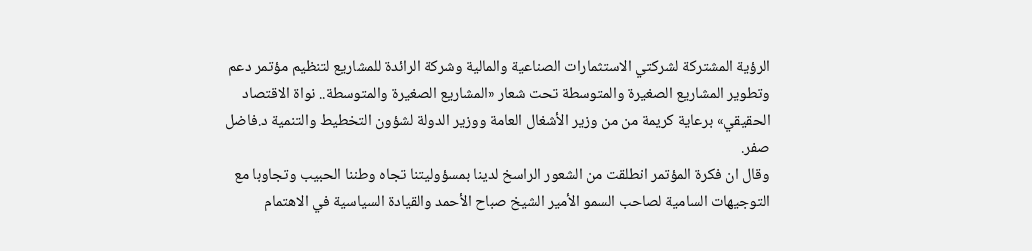الرؤية المشتركة لشركتي الاستثمارات الصناعية والمالية وشركة الرائدة للمشاريع لتنظيم مؤتمر دعم وتطوير المشاريع الصغيرة والمتوسطة تحت شعار «المشاريع الصغيرة والمتوسطة.. نواة الاقتصاد الحقيقي» برعاية كريمة من من وزير الأشغال العامة ووزير الدولة لشؤون التخطيط والتنمية د.فاضل صفر.
وقال ان فكرة المؤتمر انطلقت من الشعور الراسخ لدينا بمسؤوليتنا تجاه وطننا الحبيب وتجاوبا مع التوجيهات السامية لصاحب السمو الأمير الشيخ صباح الأحمد والقيادة السياسية في الاهتمام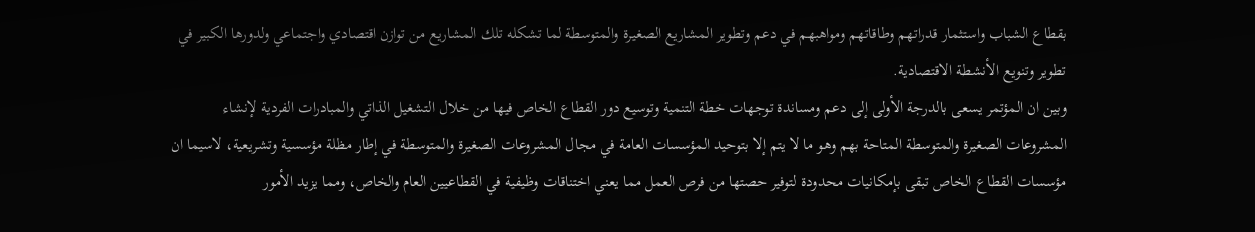بقطاع الشباب واستثمار قدراتهم وطاقاتهم ومواهبهم في دعم وتطوير المشاريع الصغيرة والمتوسطة لما تشكله تلك المشاريع من توازن اقتصادي واجتماعي ولدورها الكبير في تطوير وتنويع الأنشطة الاقتصادية.
وبين ان المؤتمر يسعى بالدرجة الأولى إلى دعم ومساندة توجهات خطة التنمية وتوسيع دور القطاع الخاص فيها من خلال التشغيل الذاتي والمبادرات الفردية لإنشاء المشروعات الصغيرة والمتوسطة المتاحة بهم وهو ما لا يتم إلا بتوحيد المؤسسات العامة في مجال المشروعات الصغيرة والمتوسطة في إطار مظلة مؤسسية وتشريعية، لاسيما ان مؤسسات القطاع الخاص تبقى بإمكانيات محدودة لتوفير حصتها من فرص العمل مما يعني اختناقات وظيفية في القطاعيين العام والخاص، ومما يزيد الأمور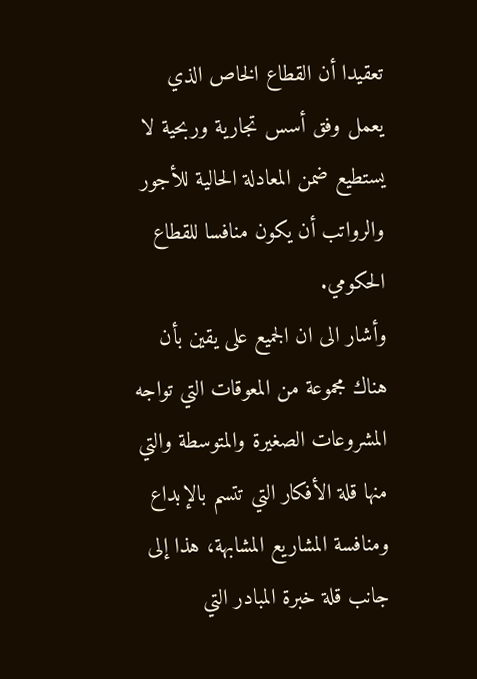تعقيدا أن القطاع الخاص الذي يعمل وفق أسس تجارية وربحية لا يستطيع ضمن المعادلة الحالية للأجور والرواتب أن يكون منافسا للقطاع الحكومي.
وأشار الى ان الجميع على يقين بأن هناك مجموعة من المعوقات التي تواجه المشروعات الصغيرة والمتوسطة والتي منها قلة الأفكار التي تتسم بالإبداع ومنافسة المشاريع المشابهة، هذا إلى جانب قلة خبرة المبادر التي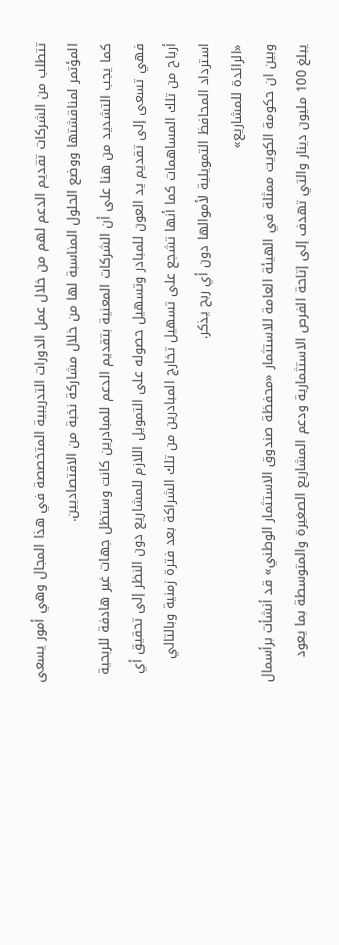تتطلب من الشركات تقديم الدعم لهم من خلال عمل الدورات التدريبية المتخصصة في هذا المجال وهي أمور يسعى المؤتمر لمناقشتها ووضع الحلول المناسبة لها من خلال مشاركة نخبة من الاقتصاديين.
كما يجب التشديد من هنا على أن الشركات المعنية بتقديم الدعم للمبادرين كانت وستظل جهات غير هادفة للربحية فهي تسعى إلى تقديم يد العون للمبادر وتسهيل حصوله على التمويل اللازم للمشاريع دون النظر إلى تحقيق أي أرباح من تلك المساهمات كما أنها تشجع على تسهيل تخارج المبادرين من تلك الشراكة بعد فترة زمنية وبالتالي استرداد المحافظ التمويلية لأموالها دون أي ربح يذكر.
«الرائدة للمشاريع»
وبين ان حكومة الكويت ممثلة في الهيئة العامة للاستثمار «محفظة صندوق الاستثمار الوطني» قد أنشأت برأسمال يبلغ 100 مليون دينار والتي تهدف إلى إتاحة الفرص الاستثمارية ودعم المشاريع الصغيرة والمتوسطة بما يعود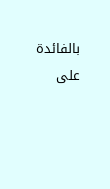بالفائدة على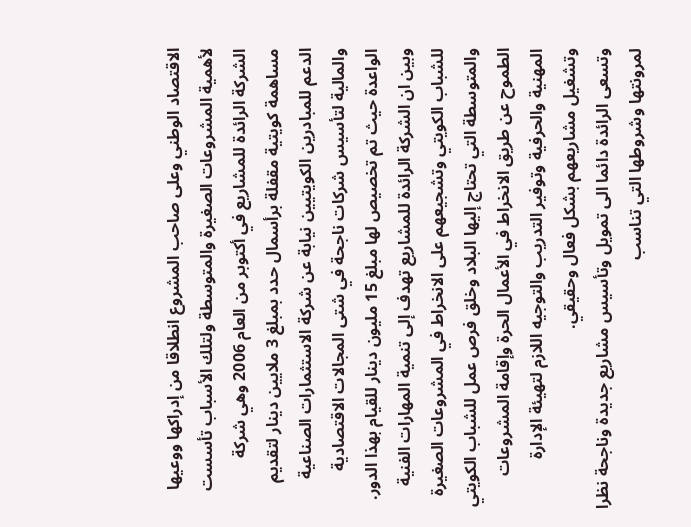الاقتصاد الوطني وعلى صاحب المشروع انطلاقا من إدراكها ووعيها لأهمية المشروعات الصغيرة والمتوسطة ولتلك الأسباب تأسست الشركة الرائدة للمشاريع في أكتوبر من العام 2006 وهي شركة مساهمة كويتية مقفلة برأسمال حدد بمبلغ 3 ملايين دينار لتقديم الدعم للمبادرين الكويتيين نيابة عن شركة الاستثمارات الصناعية والمالية لتأسيس شركات ناجحة في شتى المجالات الاقتصادية الواعدة حيث تم تخصيص لها مبلغ 15 مليون دينار للقيام بهذا الدور.
وبين ان الشركة الرائدة للمشاريع تهدف إلى تنمية المهارات الفنية للشباب الكويتي وتشجيعهم على الانخراط في المشروعات الصغيرة والمتوسطة التي تحتاج إليها البلاد وخلق فرص عمل للشباب الكويتي الطموح عن طريق الانخراط في الأعمال الحرة وإقامة المشروعات المهنية والحرفية وتوفير التدريب والتوجيه اللازم لتهيئة الإدارة وتشغيل مشاريعهم بشكل فعال وحقيقي.
وتسعى الرائدة دائما الى تمويل وتأسيس مشاريع جديدة وناجحة نظرا لمرونتها وشروطها التي تناسب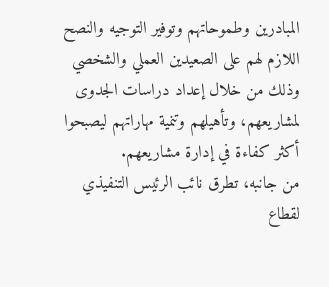المبادرين وطموحاتهم وتوفير التوجيه والنصح اللازم لهم على الصعيدين العملي والشخصي وذلك من خلال إعداد دراسات الجدوى لمشاريعهم، وتأهيلهم وتنمية مهاراتهم ليصبحوا أكثر كفاءة في إدارة مشاريعهم.
من جانبه، تطرق نائب الرئيس التنفيذي لقطاع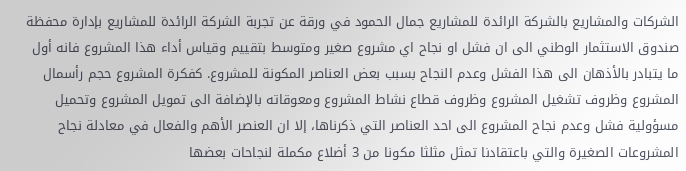الشركات والمشاريع بالشركة الرائدة للمشاريع جمال الحمود في ورقة عن تجربة الشركة الرائدة للمشاريع بإدارة محفظة صندوق الاستثمار الوطني الى ان فشل او نجاح اي مشروع صغير ومتوسط بتقييم وقياس أداء هذا المشروع فانه أول ما يتبادر بالأذهان الى هذا الفشل وعدم النجاح بسبب بعض العناصر المكونة للمشروع. كفكرة المشروع حجم رأسمال المشروع وظروف تشغيل المشروع وظروف قطاع نشاط المشروع ومعوقاته بالإضافة الى تمويل المشروع وتحميل مسؤولية فشل وعدم نجاح المشروع الى احد العناصر التي ذكرناها، إلا ان العنصر الأهم والفعال في معادلة نجاح المشروعات الصغيرة والتي باعتقادنا تمثل مثلثا مكونا من 3 أضلاع مكملة لنجاحات بعضها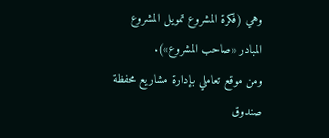وهي (فكرة المشروع تمويل المشروع المبادر «صاحب المشروع»).
ومن موقع تعاملي بإدارة مشاريع محفظة صندوق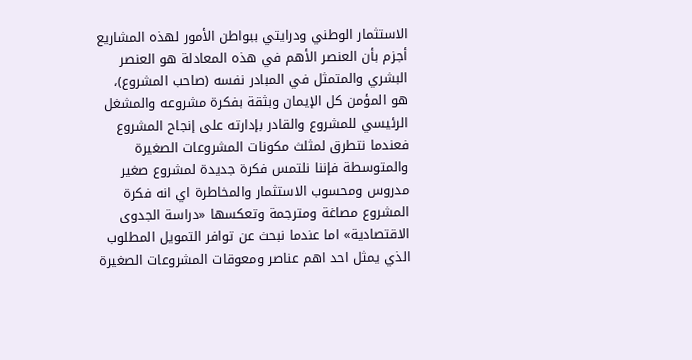الاستثمار الوطني ودرايتي ببواطن الأمور لهذه المشاريع أجزم بأن العنصر الأهم في هذه المعادلة هو العنصر البشري والمتمثل في المبادر نفسه (صاحب المشروع)، هو المؤمن كل الإيمان وبثقة بفكرة مشروعه والمشغل الرئيسي للمشروع والقادر بإدارته على إنجاح المشروع فعندما نتطرق لمثلث مكونات المشروعات الصغيرة والمتوسطة فإننا نلتمس فكرة جديدة لمشروع صغير مدروس ومحسوب الاستثمار والمخاطرة اي انه فكرة المشروع مصاغة ومترجمة وتعكسها «دراسة الجدوى الاقتصادية» اما عندما نبحث عن توافر التمويل المطلوب الذي يمثل احد اهم عناصر ومعوقات المشروعات الصغيرة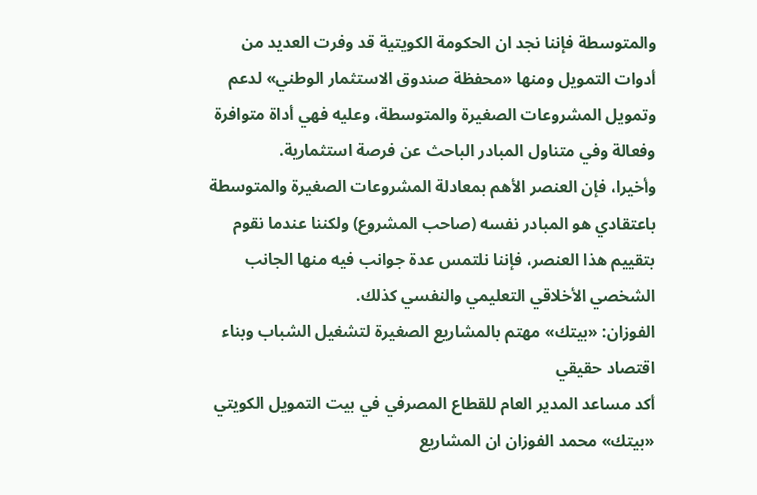والمتوسطة فإننا نجد ان الحكومة الكويتية قد وفرت العديد من أدوات التمويل ومنها «محفظة صندوق الاستثمار الوطني» لدعم وتمويل المشروعات الصغيرة والمتوسطة، وعليه فهي أداة متوافرة وفعالة وفي متناول المبادر الباحث عن فرصة استثمارية.
وأخيرا، فإن العنصر الأهم بمعادلة المشروعات الصغيرة والمتوسطة باعتقادي هو المبادر نفسه (صاحب المشروع) ولكننا عندما نقوم بتقييم هذا العنصر، فإننا نلتمس عدة جوانب فيه منها الجانب الشخصي الأخلاقي التعليمي والنفسي كذلك.
الفوزان: «بيتك» مهتم بالمشاريع الصغيرة لتشغيل الشباب وبناء اقتصاد حقيقي
أكد مساعد المدير العام للقطاع المصرفي في بيت التمويل الكويتي «بيتك» محمد الفوزان ان المشاريع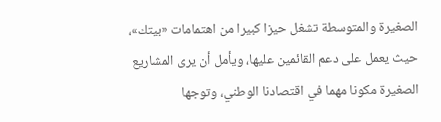الصغيرة والمتوسطة تشغل حيزا كبيرا من اهتمامات «بيتك»، حيث يعمل على دعم القائمين عليها، ويأمل أن يرى المشاريع الصغيرة مكونا مهما في اقتصادنا الوطني، وتوجها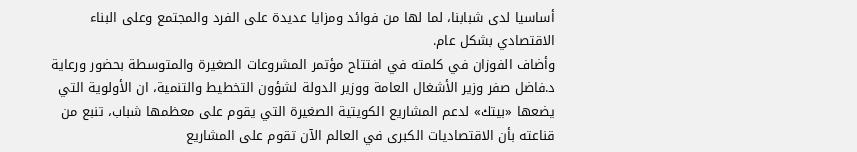أساسيا لدى شبابنا، لما لها من فوائد ومزايا عديدة على الفرد والمجتمع وعلى البناء الاقتصادي بشكل عام.
وأضاف الفوزان في كلمته في افتتاح مؤتمر المشروعات الصغيرة والمتوسطة بحضور ورعاية د.فاضل صفر وزير الأشغال العامة ووزير الدولة لشؤون التخطيط والتنمية، ان الأولوية التي يضعها «بيتك» لدعم المشاريع الكويتية الصغيرة التي يقوم على معظمها شباب، تنبع من قناعته بأن الاقتصاديات الكبرى في العالم الآن تقوم على المشاريع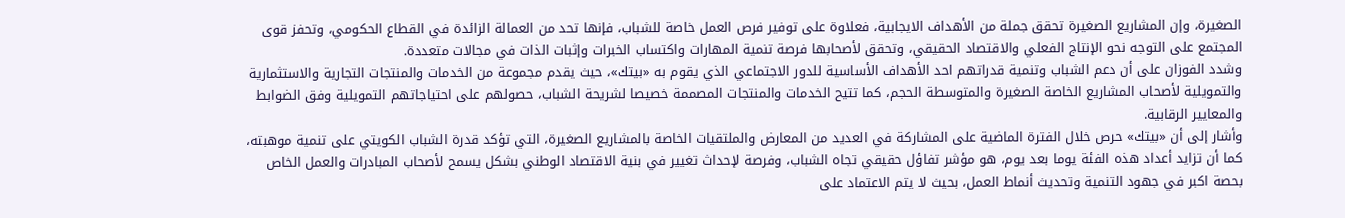الصغيرة، وإن المشاريع الصغيرة تحقق جملة من الأهداف الايجابية، فعلاوة على توفير فرص العمل خاصة للشباب، فإنها تحد من العمالة الزائدة في القطاع الحكومي، وتحفز قوى المجتمع على التوجه نحو الإنتاج الفعلي والاقتصاد الحقيقي، وتحقق لأصحابها فرصة تنمية المهارات واكتساب الخبرات وإثبات الذات في مجالات متعددة.
وشدد الفوزان على أن دعم الشباب وتنمية قدراتهم احد الأهداف الأساسية للدور الاجتماعي الذي يقوم به «بيتك»، حيث يقدم مجموعة من الخدمات والمنتجات التجارية والاستثمارية والتمويلية لأصحاب المشاريع الخاصة الصغيرة والمتوسطة الحجم، كما تتيح الخدمات والمنتجات المصممة خصيصا لشريحة الشباب، حصولهم على احتياجاتهم التمويلية وفق الضوابط والمعايير الرقابية.
وأشار إلى أن «بيتك» حرص خلال الفترة الماضية على المشاركة في العديد من المعارض والملتقيات الخاصة بالمشاريع الصغيرة، التي تؤكد قدرة الشباب الكويتي على تنمية موهبته، كما أن تزايد أعداد هذه الفئة يوما بعد يوم، هو مؤشر تفاؤل حقيقي تجاه الشباب، وفرصة لإحداث تغيير في بنية الاقتصاد الوطني بشكل يسمح لأصحاب المبادرات والعمل الخاص بحصة اكبر في جهود التنمية وتحديث أنماط العمل، بحيث لا يتم الاعتماد على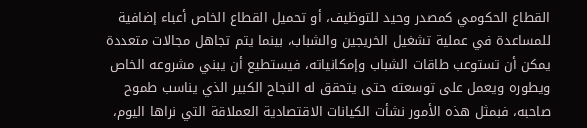القطاع الحكومي كمصدر وحيد للتوظيف، أو تحميل القطاع الخاص أعباء إضافية للمساعدة في عملية تشغيل الخريجين والشباب، بينما يتم تجاهل مجالات متعددة يمكن أن تستوعب طاقات الشباب وإمكانياته، فيستطيع أن يبني مشروعه الخاص ويطوره ويعمل على توسعته حتى يتحقق له النجاح الكبير الذي يناسب طموح صاحبه، فبمثل هذه الأمور نشأت الكيانات الاقتصادية العملاقة التي نراها اليوم،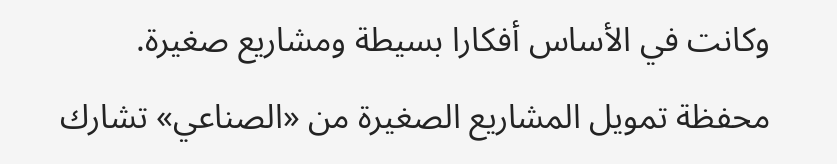وكانت في الأساس أفكارا بسيطة ومشاريع صغيرة.
محفظة تمويل المشاريع الصغيرة من «الصناعي» تشارك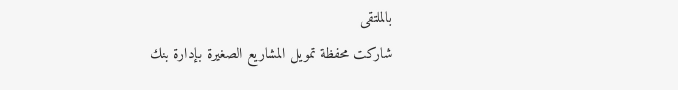بالملتقى
شاركت محفظة تمويل المشاريع الصغيرة بإدارة بنك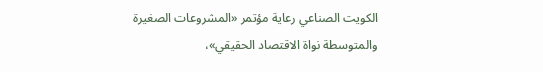الكويت الصناعي رعاية مؤتمر «المشروعات الصغيرة والمتوسطة نواة الاقتصاد الحقيقي»،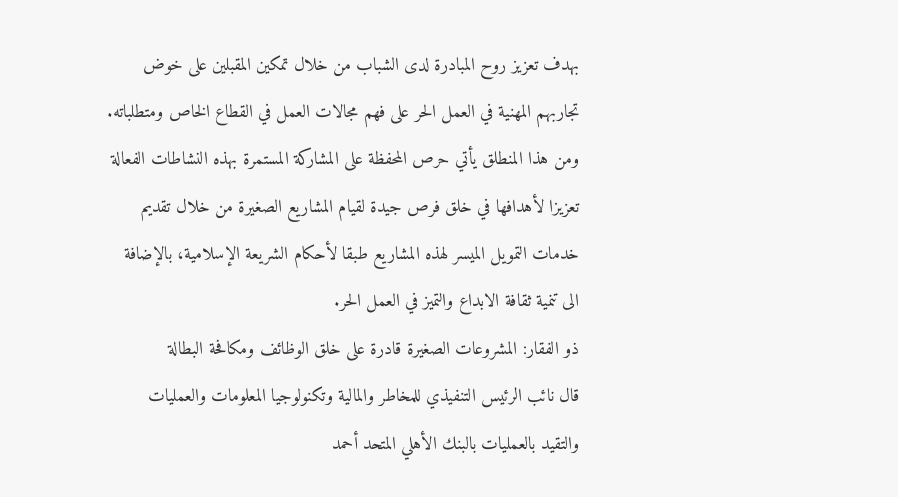بهدف تعزيز روح المبادرة لدى الشباب من خلال تمكين المقبلين على خوض تجاربهم المهنية في العمل الحر على فهم مجالات العمل في القطاع الخاص ومتطلباته.
ومن هذا المنطلق يأتي حرص المحفظة على المشاركة المستمرة بهذه النشاطات الفعالة تعزيزا لأهدافها في خلق فرص جيدة لقيام المشاريع الصغيرة من خلال تقديم خدمات التمويل الميسر لهذه المشاريع طبقا لأحكام الشريعة الإسلامية، بالإضافة الى تنمية ثقافة الابداع والتميز في العمل الحر.
ذو الفقار: المشروعات الصغيرة قادرة على خلق الوظائف ومكافحة البطالة
قال نائب الرئيس التنفيذي للمخاطر والمالية وتكنولوجيا المعلومات والعمليات والتقيد بالعمليات بالبنك الأهلي المتحد أحمد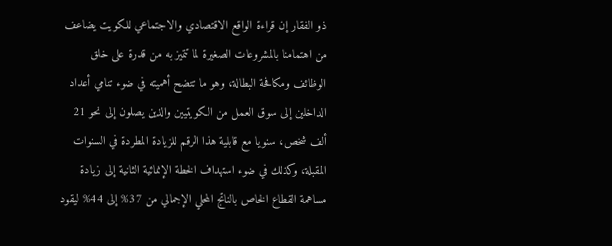ذو الفقار إن قراءة الواقع الاقتصادي والاجتماعي للكويت يضاعف من اهتمامنا بالمشروعات الصغيرة لما تتميز به من قدرة على خلق الوظائف ومكافحة البطالة، وهو ما تتضح أهميته في ضوء تنامي أعداد الداخلين إلى سوق العمل من الكويتيين والذين يصلون إلى نحو 21 ألف شخص، سنويا مع قابلية هذا الرقم للزيادة المطردة في السنوات المقبلة، وكذلك في ضوء استهداف الخطة الإنمائية الثانية إلى زيادة مساهمة القطاع الخاص بالناتج المحلي الإجمالي من 37% إلى 44% ليقود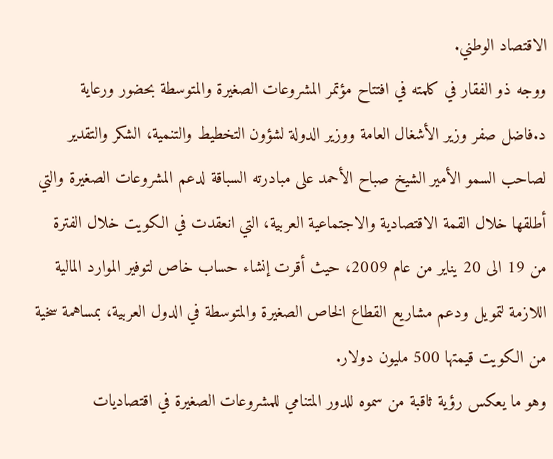الاقتصاد الوطني.
ووجه ذو الفقار في كلمته في افتتاح مؤتمر المشروعات الصغيرة والمتوسطة بحضور ورعاية د.فاضل صفر وزير الأشغال العامة ووزير الدولة لشؤون التخطيط والتنمية، الشكر والتقدير لصاحب السمو الأمير الشيخ صباح الأحمد على مبادرته السباقة لدعم المشروعات الصغيرة والتي أطلقها خلال القمة الاقتصادية والاجتماعية العربية، التي انعقدت في الكويت خلال الفترة من 19 الى 20 يناير من عام 2009، حيث أقرت إنشاء حساب خاص لتوفير الموارد المالية اللازمة لتمويل ودعم مشاريع القطاع الخاص الصغيرة والمتوسطة في الدول العربية، بمساهمة سخية من الكويت قيمتها 500 مليون دولار.
وهو ما يعكس رؤية ثاقبة من سموه للدور المتنامي للمشروعات الصغيرة في اقتصاديات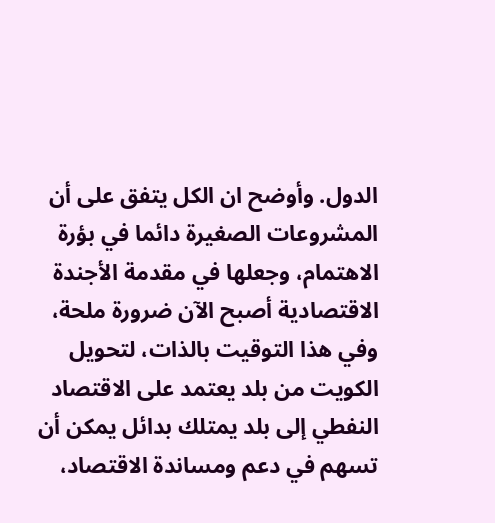الدول. وأوضح ان الكل يتفق على أن المشروعات الصغيرة دائما في بؤرة الاهتمام، وجعلها في مقدمة الأجندة الاقتصادية أصبح الآن ضرورة ملحة، وفي هذا التوقيت بالذات، لتحويل الكويت من بلد يعتمد على الاقتصاد النفطي إلى بلد يمتلك بدائل يمكن أن تسهم في دعم ومساندة الاقتصاد،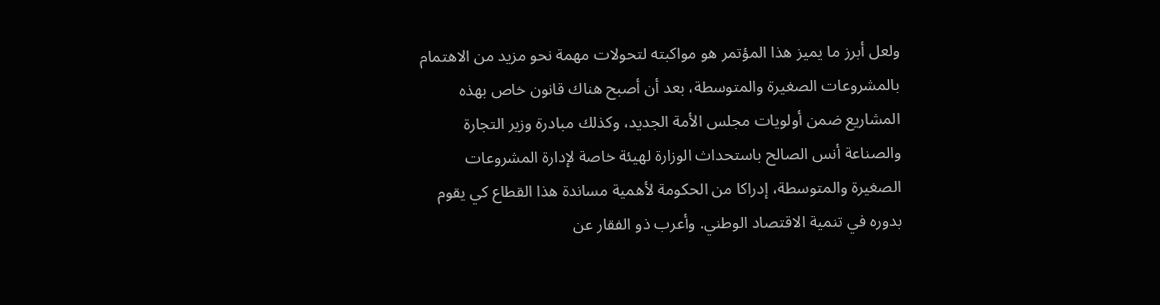ولعل أبرز ما يميز هذا المؤتمر هو مواكبته لتحولات مهمة نحو مزيد من الاهتمام بالمشروعات الصغيرة والمتوسطة، بعد أن أصبح هناك قانون خاص بهذه المشاريع ضمن أولويات مجلس الأمة الجديد، وكذلك مبادرة وزير التجارة والصناعة أنس الصالح باستحداث الوزارة لهيئة خاصة لإدارة المشروعات الصغيرة والمتوسطة، إدراكا من الحكومة لأهمية مساندة هذا القطاع كي يقوم بدوره في تنمية الاقتصاد الوطني. وأعرب ذو الفقار عن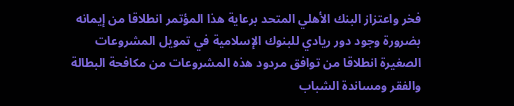فخر واعتزاز البنك الأهلي المتحد برعاية هذا المؤتمر انطلاقا من إيمانه بضرورة وجود دور ريادي للبنوك الإسلامية في تمويل المشروعات الصغيرة انطلاقا من توافق مردود هذه المشروعات من مكافحة البطالة والفقر ومساندة الشباب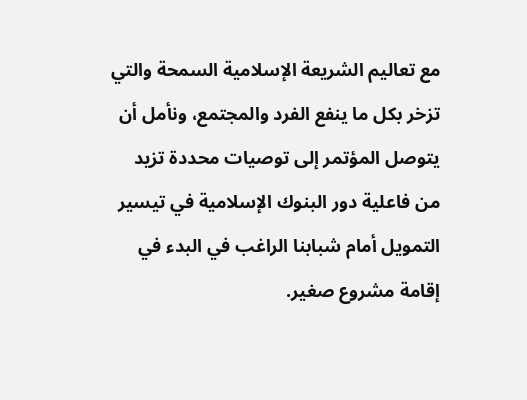مع تعاليم الشريعة الإسلامية السمحة والتي تزخر بكل ما ينفع الفرد والمجتمع، ونأمل أن يتوصل المؤتمر إلى توصيات محددة تزيد من فاعلية دور البنوك الإسلامية في تيسير التمويل أمام شبابنا الراغب في البدء في إقامة مشروع صغير.